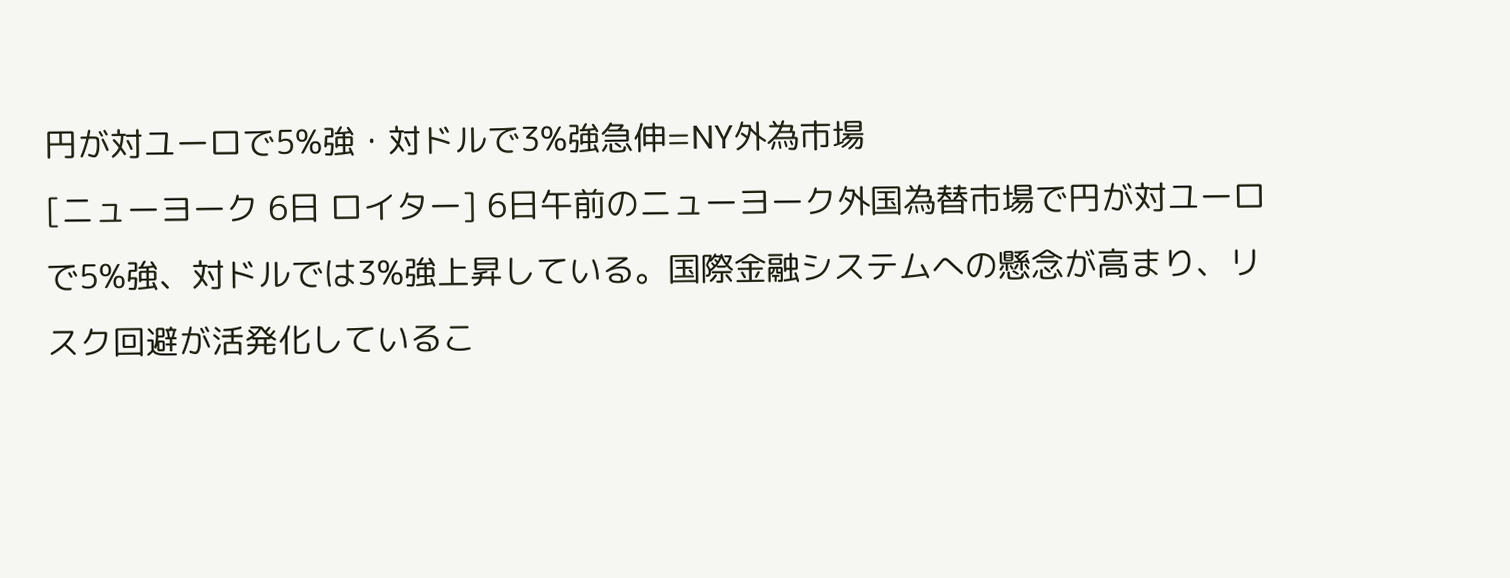円が対ユーロで5%強・対ドルで3%強急伸=NY外為市場
[ニューヨーク 6日 ロイター] 6日午前のニューヨーク外国為替市場で円が対ユーロで5%強、対ドルでは3%強上昇している。国際金融システムへの懸念が高まり、リスク回避が活発化しているこ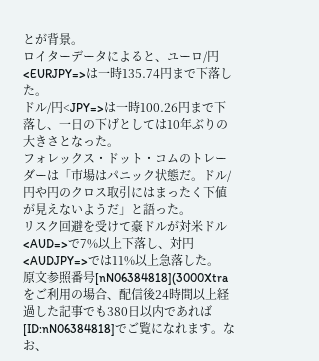とが背景。
ロイターデータによると、ユーロ/円<EURJPY=>は一時135.74円まで下落した。
ドル/円<JPY=>は一時100.26円まで下落し、一日の下げとしては10年ぶりの大きさとなった。
フォレックス・ドット・コムのトレーダーは「市場はパニック状態だ。ドル/円や円のクロス取引にはまったく下値が見えないようだ」と語った。
リスク回避を受けて豪ドルが対米ドル<AUD=>で7%以上下落し、対円<AUDJPY=>では11%以上急落した。
原文参照番号[nN06384818](3000Xtraをご利用の場合、配信後24時間以上経過した記事でも380日以内であれば[ID:nN06384818]でご覧になれます。なお、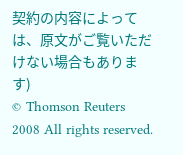契約の内容によっては、原文がご覧いただけない場合もあります)
© Thomson Reuters 2008 All rights reserved.